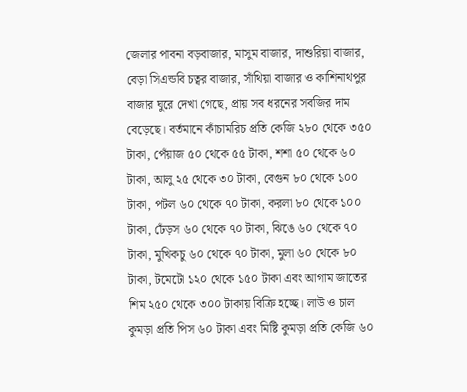জেলার পাবনা বড়বাজার, মাসুম বাজার, দাশুরিয়া বাজার, বেড়া সিএন্ডবি চত্বর বাজার, সাঁথিয়া বাজার ও কাশিনাথপুর বাজার ঘুরে দেখা গেছে, প্রায় সব ধরনের সবজির দাম বেড়েছে। বর্তমানে কাঁচামরিচ প্রতি কেজি ২৮০ থেকে ৩৫০ টাকা, পেঁয়াজ ৫০ থেকে ৫৫ টাকা, শশা ৫০ থেকে ৬০ টাকা, আলু ২৫ থেকে ৩০ টাকা, বেগুন ৮০ থেকে ১০০ টাকা, পটল ৬০ থেকে ৭০ টাকা, করলা ৮০ থেকে ১০০ টাকা, ঢেঁড়স ৬০ থেকে ৭০ টাকা, ঝিঙে ৬০ থেকে ৭০ টাকা, মুখিকচু ৬০ থেকে ৭০ টাকা, মুলা ৬০ থেকে ৮০ টাকা, টমেটো ১২০ থেকে ১৫০ টাকা এবং আগাম জাতের শিম ২৫০ থেকে ৩০০ টাকায় বিক্রি হচ্ছে। লাউ ও চাল কুমড়া প্রতি পিস ৬০ টাকা এবং মিষ্টি কুমড়া প্রতি কেজি ৬০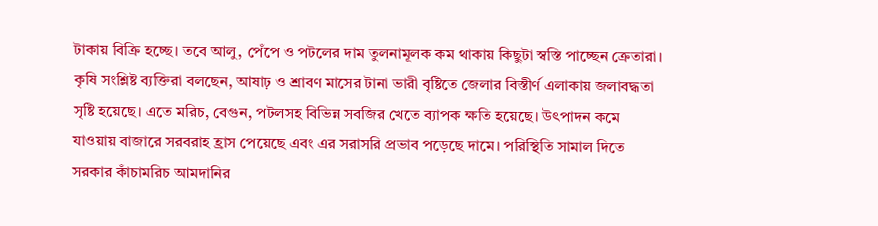টাকায় বিক্রি হচ্ছে। তবে আলু, পেঁপে ও পটলের দাম তুলনামূলক কম থাকায় কিছুটা স্বস্তি পাচ্ছেন ক্রেতারা।
কৃষি সংশ্লিষ্ট ব্যক্তিরা বলছেন, আষাঢ় ও শ্রাবণ মাসের টানা ভারী বৃষ্টিতে জেলার বিস্তীর্ণ এলাকায় জলাবদ্ধতা সৃষ্টি হয়েছে। এতে মরিচ, বেগুন, পটলসহ বিভিন্ন সবজির খেতে ব্যাপক ক্ষতি হয়েছে। উৎপাদন কমে যাওয়ায় বাজারে সরবরাহ হ্রাস পেয়েছে এবং এর সরাসরি প্রভাব পড়েছে দামে। পরিস্থিতি সামাল দিতে সরকার কাঁচামরিচ আমদানির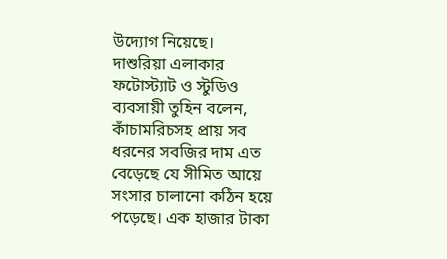উদ্যোগ নিয়েছে।
দাশুরিয়া এলাকার ফটোস্ট্যাট ও স্টুডিও ব্যবসায়ী তুহিন বলেন, কাঁচামরিচসহ প্রায় সব ধরনের সবজির দাম এত বেড়েছে যে সীমিত আয়ে সংসার চালানো কঠিন হয়ে পড়েছে। এক হাজার টাকা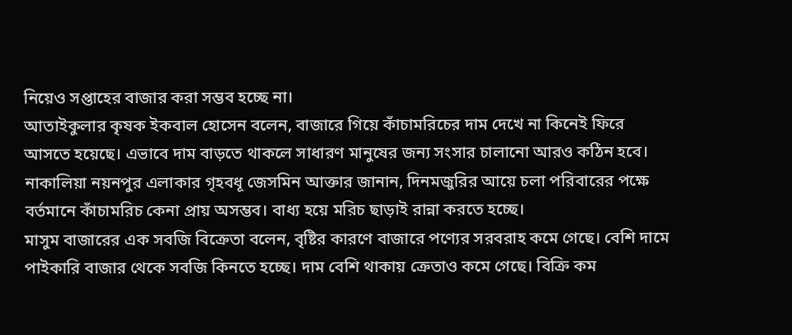নিয়েও সপ্তাহের বাজার করা সম্ভব হচ্ছে না।
আতাইকুলার কৃষক ইকবাল হোসেন বলেন, বাজারে গিয়ে কাঁচামরিচের দাম দেখে না কিনেই ফিরে আসতে হয়েছে। এভাবে দাম বাড়তে থাকলে সাধারণ মানুষের জন্য সংসার চালানো আরও কঠিন হবে।
নাকালিয়া নয়নপুর এলাকার গৃহবধূ জেসমিন আক্তার জানান, দিনমজুরির আয়ে চলা পরিবারের পক্ষে বর্তমানে কাঁচামরিচ কেনা প্রায় অসম্ভব। বাধ্য হয়ে মরিচ ছাড়াই রান্না করতে হচ্ছে।
মাসুম বাজারের এক সবজি বিক্রেতা বলেন, বৃষ্টির কারণে বাজারে পণ্যের সরবরাহ কমে গেছে। বেশি দামে পাইকারি বাজার থেকে সবজি কিনতে হচ্ছে। দাম বেশি থাকায় ক্রেতাও কমে গেছে। বিক্রি কম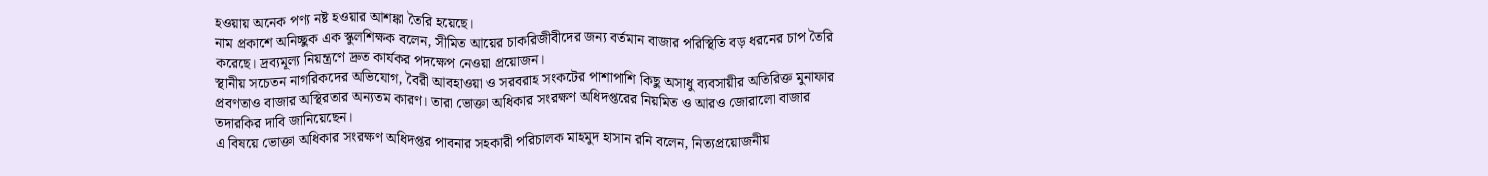হওয়ায় অনেক পণ্য নষ্ট হওয়ার আশঙ্কা তৈরি হয়েছে।
নাম প্রকাশে অনিচ্ছুক এক স্কুলশিক্ষক বলেন, সীমিত আয়ের চাকরিজীবীদের জন্য বর্তমান বাজার পরিস্থিতি বড় ধরনের চাপ তৈরি করেছে। দ্রব্যমূল্য নিয়ন্ত্রণে দ্রুত কার্যকর পদক্ষেপ নেওয়া প্রয়োজন।
স্থানীয় সচেতন নাগরিকদের অভিযোগ, বৈরী আবহাওয়া ও সরবরাহ সংকটের পাশাপাশি কিছু অসাধু ব্যবসায়ীর অতিরিক্ত মুনাফার প্রবণতাও বাজার অস্থিরতার অন্যতম কারণ। তারা ভোক্তা অধিকার সংরক্ষণ অধিদপ্তরের নিয়মিত ও আরও জোরালো বাজার তদারকির দাবি জানিয়েছেন।
এ বিষয়ে ভোক্তা অধিকার সংরক্ষণ অধিদপ্তর পাবনার সহকারী পরিচালক মাহমুদ হাসান রনি বলেন, নিত্যপ্রয়োজনীয়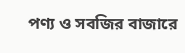পণ্য ও সবজির বাজারে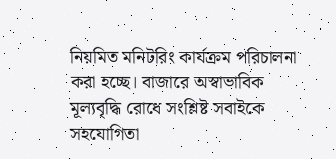নিয়মিত মনিটরিং কার্যক্রম পরিচালনা করা হচ্ছে। বাজারে অস্বাভাবিক মূল্যবৃদ্ধি রোধে সংশ্লিষ্ট সবাইকে সহযোগিতা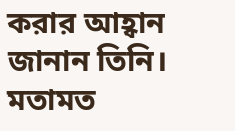করার আহ্বান জানান তিনি।
মতামত